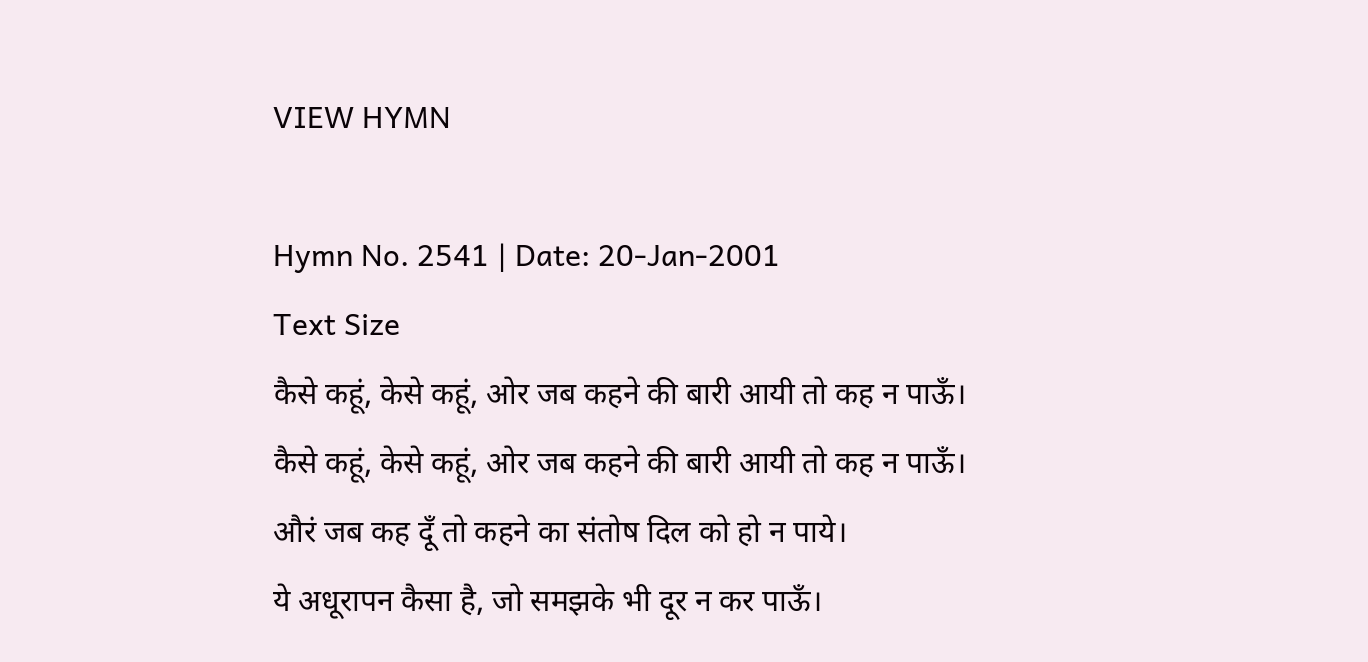VIEW HYMN

Hymn No. 2541 | Date: 20-Jan-2001
Text Size
कैसे कहूं, केसे कहूं, ओर जब कहने की बारी आयी तो कह न पाऊँ।
कैसे कहूं, केसे कहूं, ओर जब कहने की बारी आयी तो कह न पाऊँ।
औरं जब कह दूँ तो कहने का संतोष दिल को हो न पाये।
ये अधूरापन कैसा है, जो समझके भी दूर न कर पाऊँ।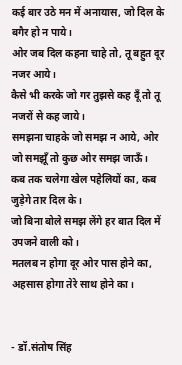कई बार उठे मन में अनायास, जो दिल के बगैर हो न पाये।
ओर जब दिल कहना चाहे तो, तू बहुत दूर नजर आये।
कैसे भी करके जो गर तुझसे कह दूँ तो तू नजरों से कह जाये।
समझना चाहके जो समझ न आये, ओर जो समझूँ तो कुछ ओर समझ जाऊँ।
कब तक चलेगा खेल पहेलियों का, कब जुड़ेगे तार दिल के।
जो बिना बोले समझ लेंगे हर बात दिल में उपजने वाली को।
मतलब न होगा दूर ओर पास होने का, अहसास होगा तेरे साथ होने का।


- डॉ.संतोष सिंह